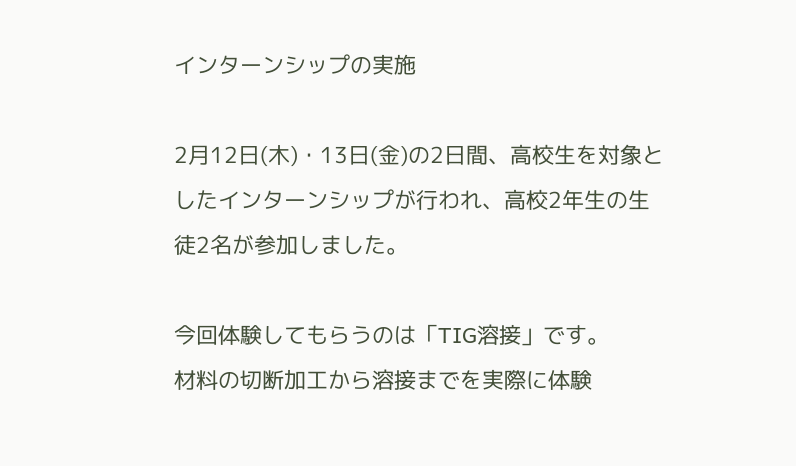インターンシップの実施

2月12日(木)・13日(金)の2日間、高校生を対象としたインターンシップが行われ、高校2年生の生徒2名が参加しました。

今回体験してもらうのは「TIG溶接」です。
材料の切断加工から溶接までを実際に体験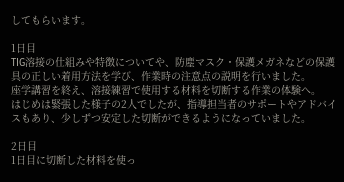してもらいます。

1日目
TIG溶接の仕組みや特徴についてや、防塵マスク・保護メガネなどの保護具の正しい着用方法を学び、作業時の注意点の説明を行いました。
座学講習を終え、溶接練習で使用する材料を切断する作業の体験へ。
はじめは緊張した様子の2人でしたが、指導担当者のサポートやアドバイスもあり、少しずつ安定した切断ができるようになっていました。

2日目
1日目に切断した材料を使っ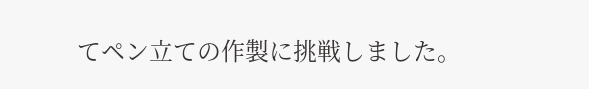てペン立ての作製に挑戦しました。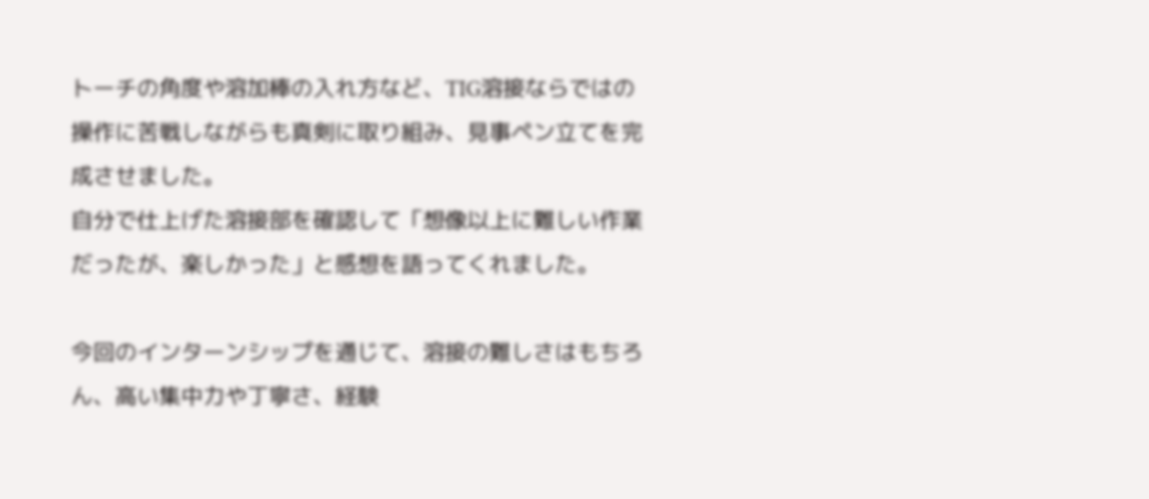トーチの角度や溶加棒の入れ方など、TIG溶接ならではの操作に苦戦しながらも真剣に取り組み、見事ペン立てを完成させました。
自分で仕上げた溶接部を確認して「想像以上に難しい作業だったが、楽しかった」と感想を語ってくれました。

今回のインターンシップを通じて、溶接の難しさはもちろん、高い集中力や丁寧さ、経験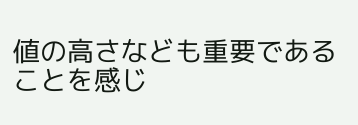値の高さなども重要であることを感じ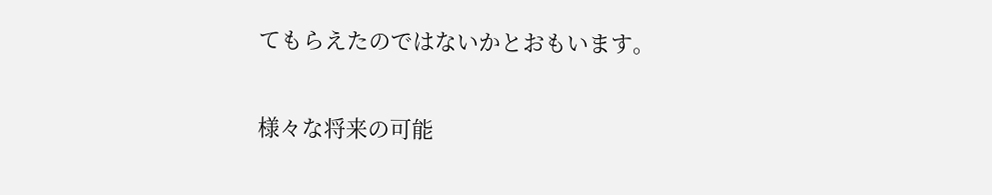てもらえたのではないかとおもいます。

様々な将来の可能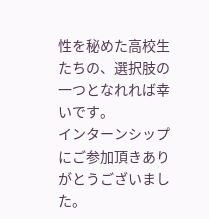性を秘めた高校生たちの、選択肢の一つとなれれば幸いです。
インターンシップにご参加頂きありがとうございました。